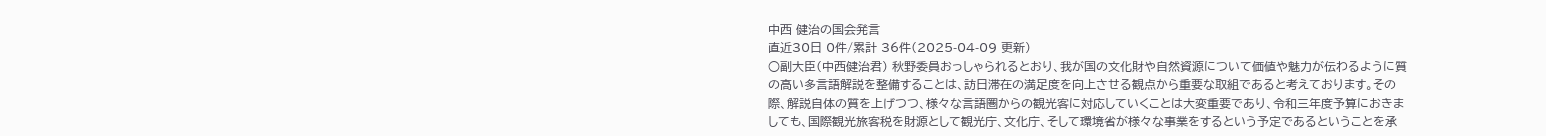中西 健治の国会発言
直近30日 0件/累計 36件(2025-04-09 更新)
○副大臣(中西健治君) 秋野委員おっしゃられるとおり、我が国の文化財や自然資源について価値や魅力が伝わるように質の高い多言語解説を整備することは、訪日滞在の満足度を向上させる観点から重要な取組であると考えております。その際、解説自体の質を上げつつ、様々な言語圏からの観光客に対応していくことは大変重要であり、令和三年度予算におきましても、国際観光旅客税を財源として観光庁、文化庁、そして環境省が様々な事業をするという予定であるということを承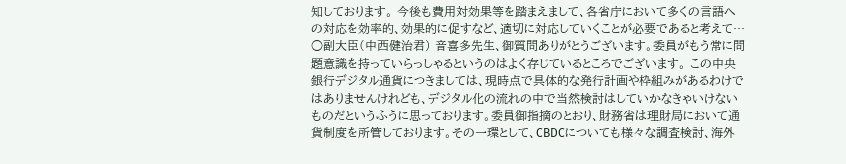知しております。 今後も費用対効果等を踏まえまして、各省庁において多くの言語への対応を効率的、効果的に促すなど、適切に対応していくことが必要であると考えて…
○副大臣(中西健治君) 音喜多先生、御質問ありがとうございます。委員がもう常に問題意識を持っていらっしゃるというのはよく存じているところでございます。 この中央銀行デジタル通貨につきましては、現時点で具体的な発行計画や枠組みがあるわけではありませんけれども、デジタル化の流れの中で当然検討はしていかなきゃいけないものだというふうに思っております。委員御指摘のとおり、財務省は理財局において通貨制度を所管しております。その一環として、CBDCについても様々な調査検討、海外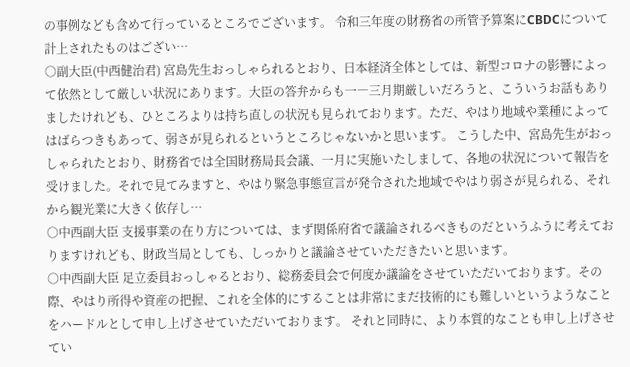の事例なども含めて行っているところでございます。 令和三年度の財務省の所管予算案にCBDCについて計上されたものはござい…
○副大臣(中西健治君) 宮島先生おっしゃられるとおり、日本経済全体としては、新型コロナの影響によって依然として厳しい状況にあります。大臣の答弁からも一―三月期厳しいだろうと、こういうお話もありましたけれども、ひところよりは持ち直しの状況も見られております。ただ、やはり地域や業種によってはばらつきもあって、弱さが見られるというところじゃないかと思います。 こうした中、宮島先生がおっしゃられたとおり、財務省では全国財務局長会議、一月に実施いたしまして、各地の状況について報告を受けました。それで見てみますと、やはり緊急事態宣言が発令された地域でやはり弱さが見られる、それから観光業に大きく依存し…
○中西副大臣 支援事業の在り方については、まず関係府省で議論されるべきものだというふうに考えておりますけれども、財政当局としても、しっかりと議論させていただきたいと思います。
○中西副大臣 足立委員おっしゃるとおり、総務委員会で何度か議論をさせていただいております。その際、やはり所得や資産の把握、これを全体的にすることは非常にまだ技術的にも難しいというようなことをハードルとして申し上げさせていただいております。 それと同時に、より本質的なことも申し上げさせてい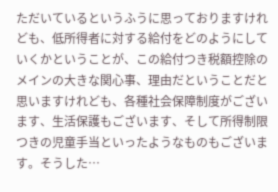ただいているというふうに思っておりますけれども、低所得者に対する給付をどのようにしていくかということが、この給付つき税額控除のメインの大きな関心事、理由だということだと思いますけれども、各種社会保障制度がございます、生活保護もございます、そして所得制限つきの児童手当といったようなものもございます。そうした…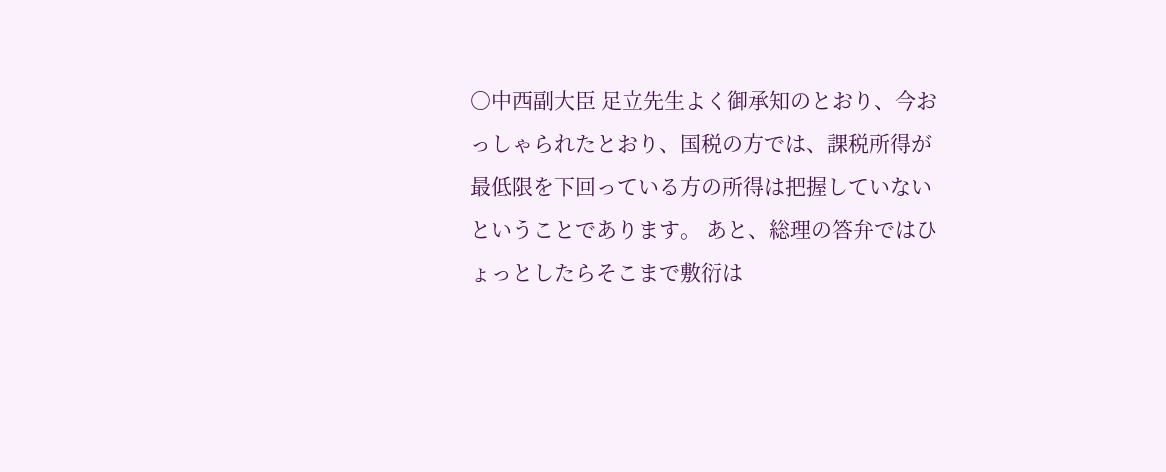○中西副大臣 足立先生よく御承知のとおり、今おっしゃられたとおり、国税の方では、課税所得が最低限を下回っている方の所得は把握していないということであります。 あと、総理の答弁ではひょっとしたらそこまで敷衍は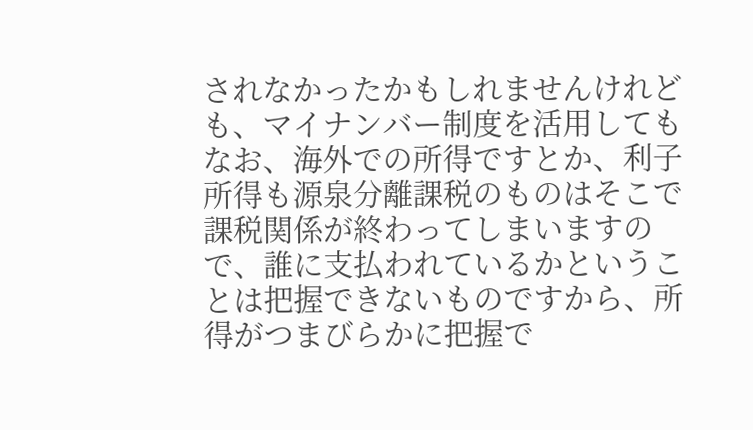されなかったかもしれませんけれども、マイナンバー制度を活用してもなお、海外での所得ですとか、利子所得も源泉分離課税のものはそこで課税関係が終わってしまいますので、誰に支払われているかということは把握できないものですから、所得がつまびらかに把握で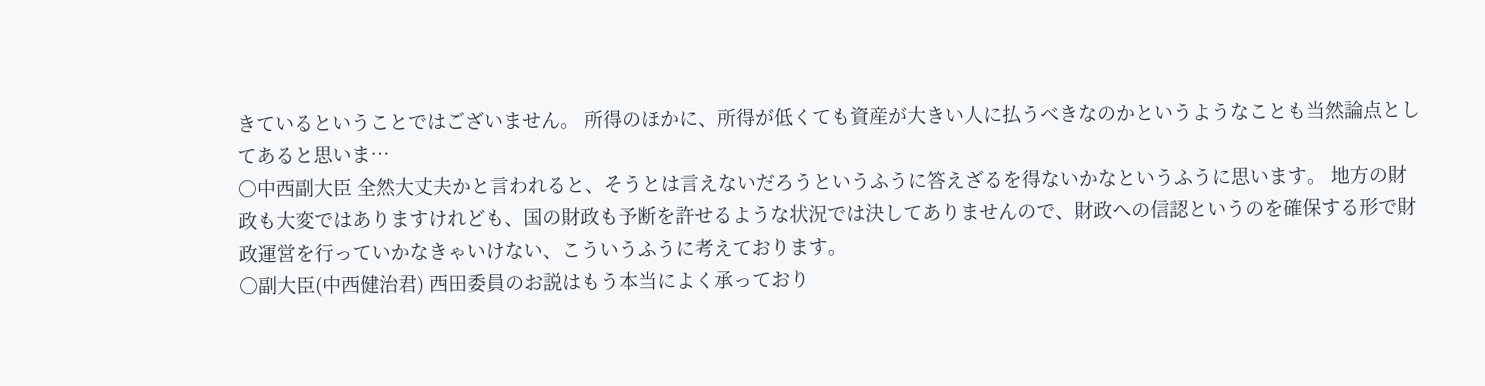きているということではございません。 所得のほかに、所得が低くても資産が大きい人に払うべきなのかというようなことも当然論点としてあると思いま…
○中西副大臣 全然大丈夫かと言われると、そうとは言えないだろうというふうに答えざるを得ないかなというふうに思います。 地方の財政も大変ではありますけれども、国の財政も予断を許せるような状況では決してありませんので、財政への信認というのを確保する形で財政運営を行っていかなきゃいけない、こういうふうに考えております。
○副大臣(中西健治君) 西田委員のお説はもう本当によく承っており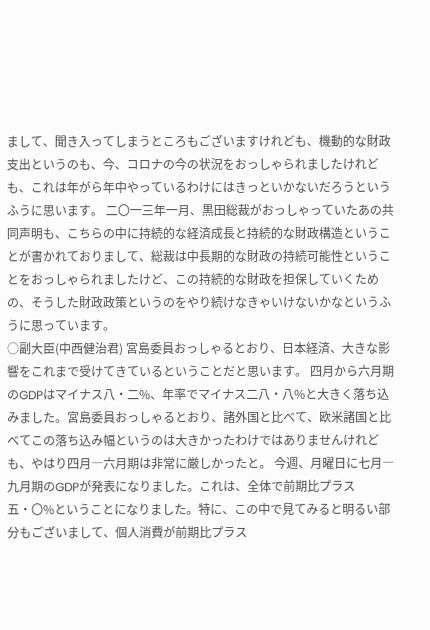まして、聞き入ってしまうところもございますけれども、機動的な財政支出というのも、今、コロナの今の状況をおっしゃられましたけれども、これは年がら年中やっているわけにはきっといかないだろうというふうに思います。 二〇一三年一月、黒田総裁がおっしゃっていたあの共同声明も、こちらの中に持続的な経済成長と持続的な財政構造ということが書かれておりまして、総裁は中長期的な財政の持続可能性ということをおっしゃられましたけど、この持続的な財政を担保していくための、そうした財政政策というのをやり続けなきゃいけないかなというふうに思っています。
○副大臣(中西健治君) 宮島委員おっしゃるとおり、日本経済、大きな影響をこれまで受けてきているということだと思います。 四月から六月期のGDPはマイナス八・二%、年率でマイナス二八・八%と大きく落ち込みました。宮島委員おっしゃるとおり、諸外国と比べて、欧米諸国と比べてこの落ち込み幅というのは大きかったわけではありませんけれども、やはり四月―六月期は非常に厳しかったと。 今週、月曜日に七月―九月期のGDPが発表になりました。これは、全体で前期比プラス五・〇%ということになりました。特に、この中で見てみると明るい部分もございまして、個人消費が前期比プラス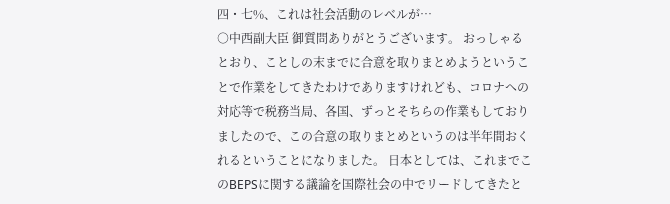四・七%、これは社会活動のレベルが…
○中西副大臣 御質問ありがとうございます。 おっしゃるとおり、ことしの末までに合意を取りまとめようということで作業をしてきたわけでありますけれども、コロナへの対応等で税務当局、各国、ずっとそちらの作業もしておりましたので、この合意の取りまとめというのは半年間おくれるということになりました。 日本としては、これまでこのBEPSに関する議論を国際社会の中でリードしてきたと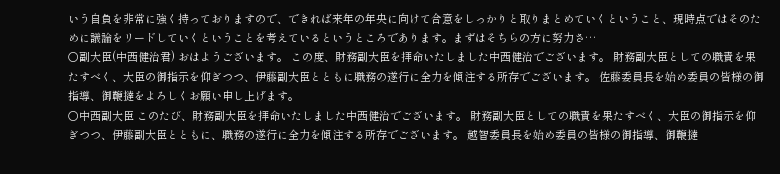いう自負を非常に強く持っておりますので、できれば来年の年央に向けて合意をしっかりと取りまとめていくということ、現時点ではそのために議論をリードしていくということを考えているというところであります。まずはそちらの方に努力さ…
○副大臣(中西健治君) おはようございます。 この度、財務副大臣を拝命いたしました中西健治でございます。 財務副大臣としての職責を果たすべく、大臣の御指示を仰ぎつつ、伊藤副大臣とともに職務の遂行に全力を傾注する所存でございます。 佐藤委員長を始め委員の皆様の御指導、御鞭撻をよろしくお願い申し上げます。
○中西副大臣 このたび、財務副大臣を拝命いたしました中西健治でございます。 財務副大臣としての職責を果たすべく、大臣の御指示を仰ぎつつ、伊藤副大臣とともに、職務の遂行に全力を傾注する所存でございます。 越智委員長を始め委員の皆様の御指導、御鞭撻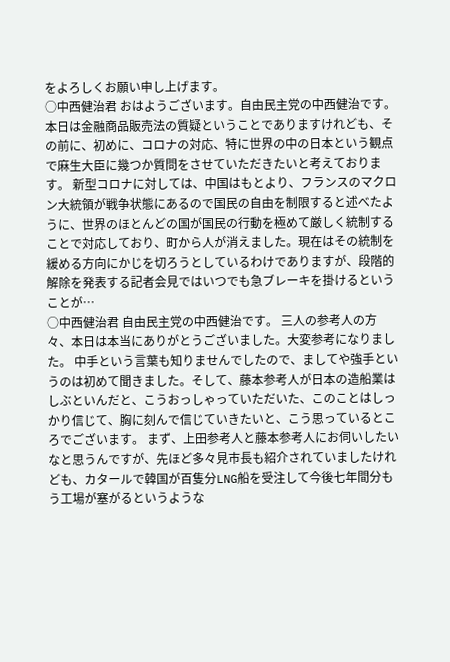をよろしくお願い申し上げます。
○中西健治君 おはようございます。自由民主党の中西健治です。 本日は金融商品販売法の質疑ということでありますけれども、その前に、初めに、コロナの対応、特に世界の中の日本という観点で麻生大臣に幾つか質問をさせていただきたいと考えております。 新型コロナに対しては、中国はもとより、フランスのマクロン大統領が戦争状態にあるので国民の自由を制限すると述べたように、世界のほとんどの国が国民の行動を極めて厳しく統制することで対応しており、町から人が消えました。現在はその統制を緩める方向にかじを切ろうとしているわけでありますが、段階的解除を発表する記者会見ではいつでも急ブレーキを掛けるということが…
○中西健治君 自由民主党の中西健治です。 三人の参考人の方々、本日は本当にありがとうございました。大変参考になりました。 中手という言葉も知りませんでしたので、ましてや強手というのは初めて聞きました。そして、藤本参考人が日本の造船業はしぶといんだと、こうおっしゃっていただいた、このことはしっかり信じて、胸に刻んで信じていきたいと、こう思っているところでございます。 まず、上田参考人と藤本参考人にお伺いしたいなと思うんですが、先ほど多々見市長も紹介されていましたけれども、カタールで韓国が百隻分LNG船を受注して今後七年間分もう工場が塞がるというような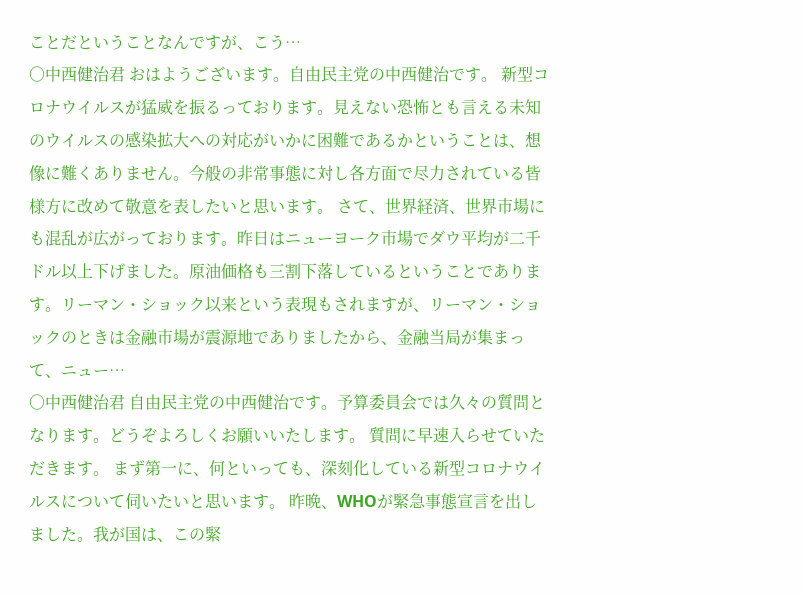ことだということなんですが、こう…
○中西健治君 おはようございます。自由民主党の中西健治です。 新型コロナウイルスが猛威を振るっております。見えない恐怖とも言える未知のウイルスの感染拡大への対応がいかに困難であるかということは、想像に難くありません。今般の非常事態に対し各方面で尽力されている皆様方に改めて敬意を表したいと思います。 さて、世界経済、世界市場にも混乱が広がっております。昨日はニューヨーク市場でダウ平均が二千ドル以上下げました。原油価格も三割下落しているということであります。リーマン・ショック以来という表現もされますが、リーマン・ショックのときは金融市場が震源地でありましたから、金融当局が集まって、ニュー…
○中西健治君 自由民主党の中西健治です。予算委員会では久々の質問となります。どうぞよろしくお願いいたします。 質問に早速入らせていただきます。 まず第一に、何といっても、深刻化している新型コロナウイルスについて伺いたいと思います。 昨晩、WHOが緊急事態宣言を出しました。我が国は、この緊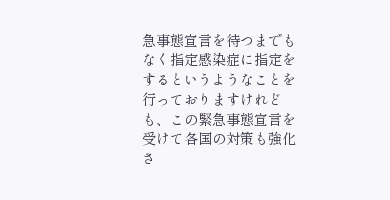急事態宣言を待つまでもなく指定感染症に指定をするというようなことを行っておりますけれども、この緊急事態宣言を受けて各国の対策も強化さ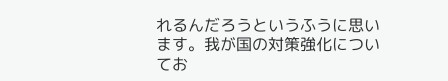れるんだろうというふうに思います。我が国の対策強化についてお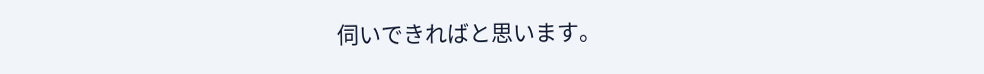伺いできればと思います。